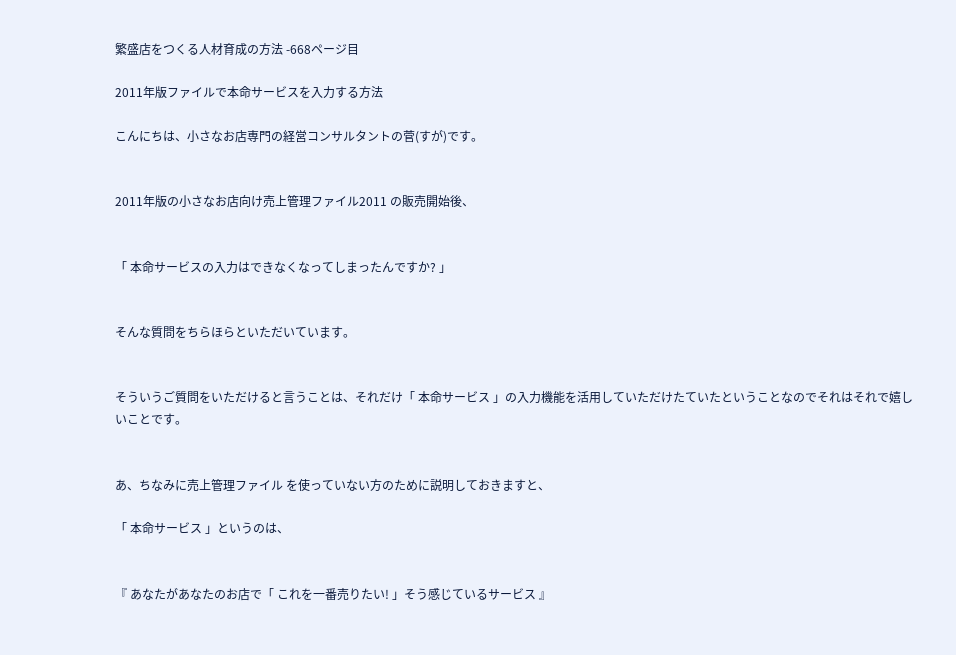繁盛店をつくる人材育成の方法 -668ページ目

2011年版ファイルで本命サービスを入力する方法

こんにちは、小さなお店専門の経営コンサルタントの菅(すが)です。


2011年版の小さなお店向け売上管理ファイル2011 の販売開始後、


「 本命サービスの入力はできなくなってしまったんですか? 」


そんな質問をちらほらといただいています。


そういうご質問をいただけると言うことは、それだけ「 本命サービス 」の入力機能を活用していただけたていたということなのでそれはそれで嬉しいことです。


あ、ちなみに売上管理ファイル を使っていない方のために説明しておきますと、

「 本命サービス 」というのは、


『 あなたがあなたのお店で「 これを一番売りたい! 」そう感じているサービス 』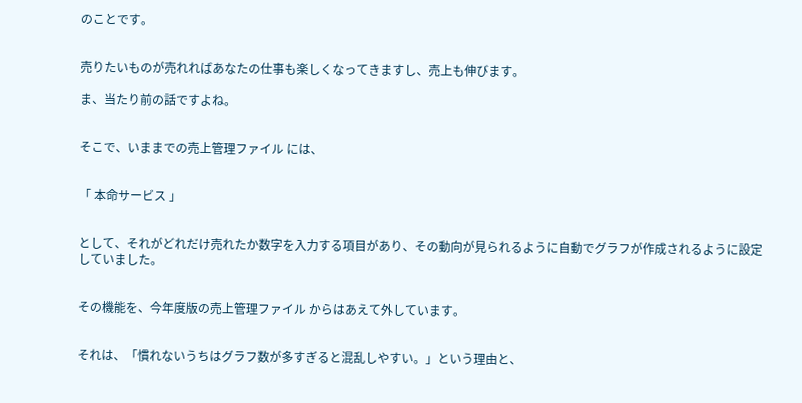のことです。


売りたいものが売れればあなたの仕事も楽しくなってきますし、売上も伸びます。

ま、当たり前の話ですよね。


そこで、いままでの売上管理ファイル には、


「 本命サービス 」


として、それがどれだけ売れたか数字を入力する項目があり、その動向が見られるように自動でグラフが作成されるように設定していました。


その機能を、今年度版の売上管理ファイル からはあえて外しています。


それは、「慣れないうちはグラフ数が多すぎると混乱しやすい。」という理由と、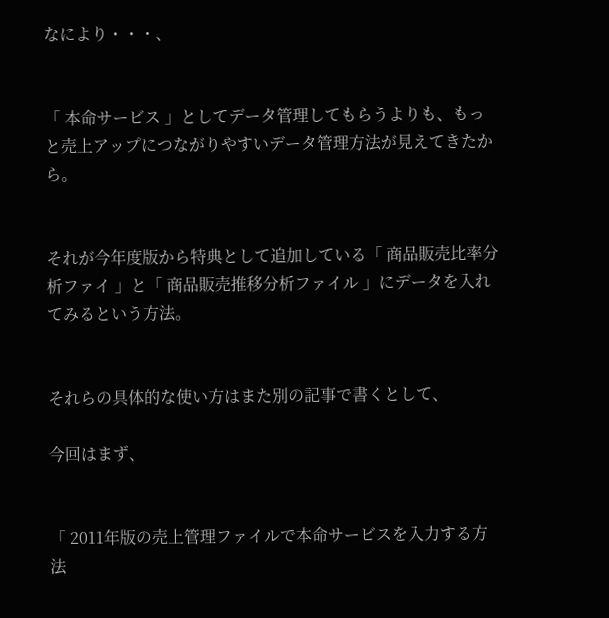なにより・・・、


「 本命サービス 」としてデータ管理してもらうよりも、もっと売上アップにつながりやすいデータ管理方法が見えてきたから。


それが今年度版から特典として追加している「 商品販売比率分析ファイ 」と「 商品販売推移分析ファイル 」にデータを入れてみるという方法。


それらの具体的な使い方はまた別の記事で書くとして、

今回はまず、


「 2011年版の売上管理ファイルで本命サービスを入力する方法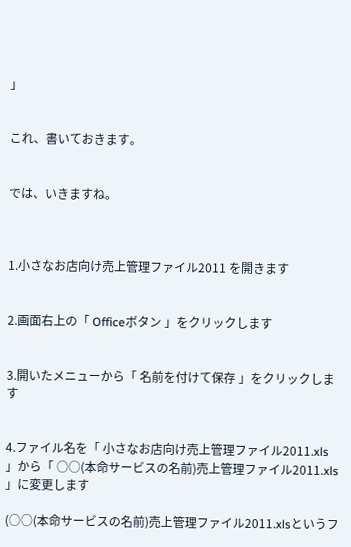」


これ、書いておきます。


では、いきますね。



1.小さなお店向け売上管理ファイル2011 を開きます


2.画面右上の「 Officeボタン 」をクリックします


3.開いたメニューから「 名前を付けて保存 」をクリックします


4.ファイル名を「 小さなお店向け売上管理ファイル2011.xls 」から「 ○○(本命サービスの名前)売上管理ファイル2011.xls 」に変更します

(○○(本命サービスの名前)売上管理ファイル2011.xlsというフ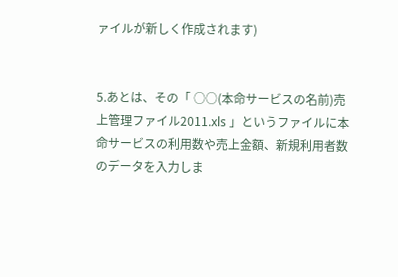ァイルが新しく作成されます)


5.あとは、その「 ○○(本命サービスの名前)売上管理ファイル2011.xls 」というファイルに本命サービスの利用数や売上金額、新規利用者数のデータを入力しま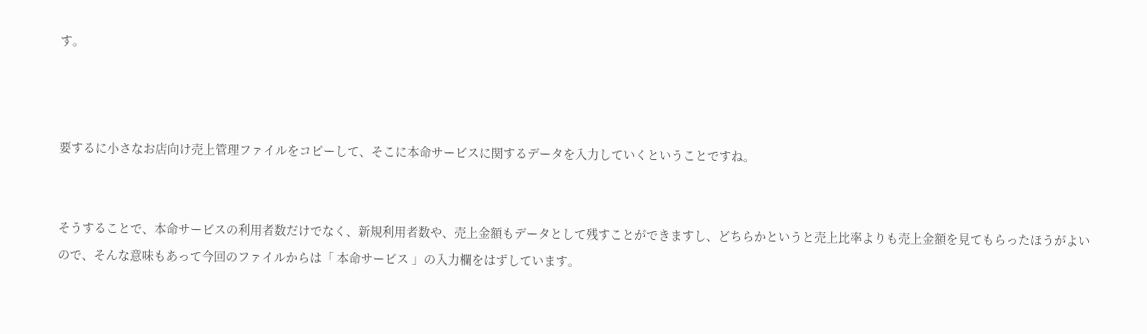す。



要するに小さなお店向け売上管理ファイルをコピーして、そこに本命サービスに関するデータを入力していくということですね。


そうすることで、本命サービスの利用者数だけでなく、新規利用者数や、売上金額もデータとして残すことができますし、どちらかというと売上比率よりも売上金額を見てもらったほうがよいので、そんな意味もあって今回のファイルからは「 本命サービス 」の入力欄をはずしています。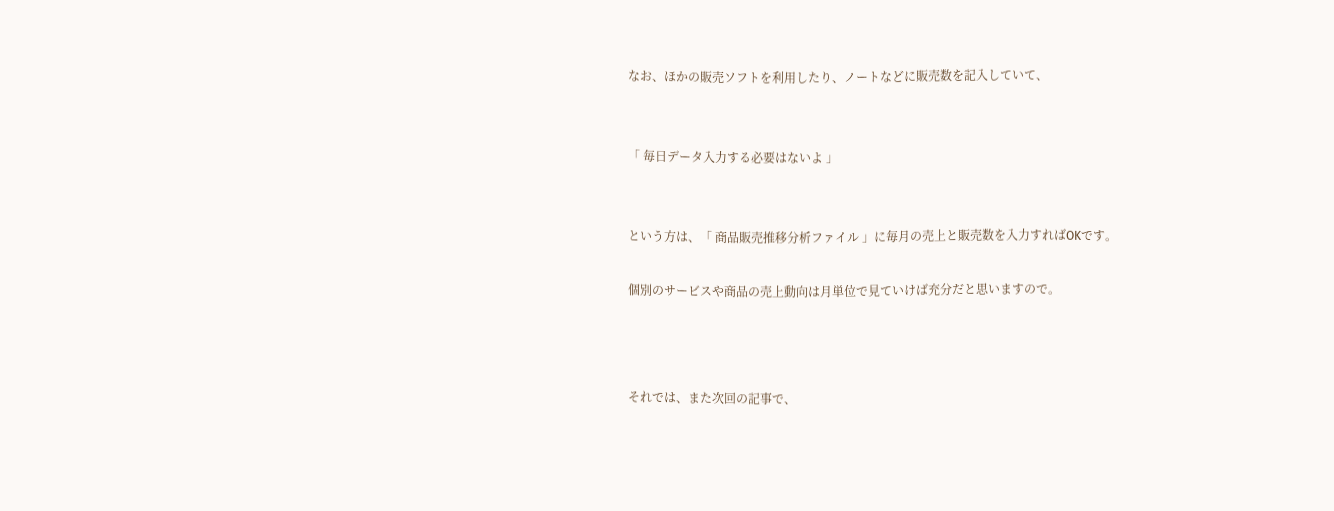なお、ほかの販売ソフトを利用したり、ノートなどに販売数を記入していて、


「 毎日データ入力する必要はないよ 」


という方は、「 商品販売推移分析ファイル 」に毎月の売上と販売数を入力すればOKです。

個別のサービスや商品の売上動向は月単位で見ていけば充分だと思いますので。



それでは、また次回の記事で、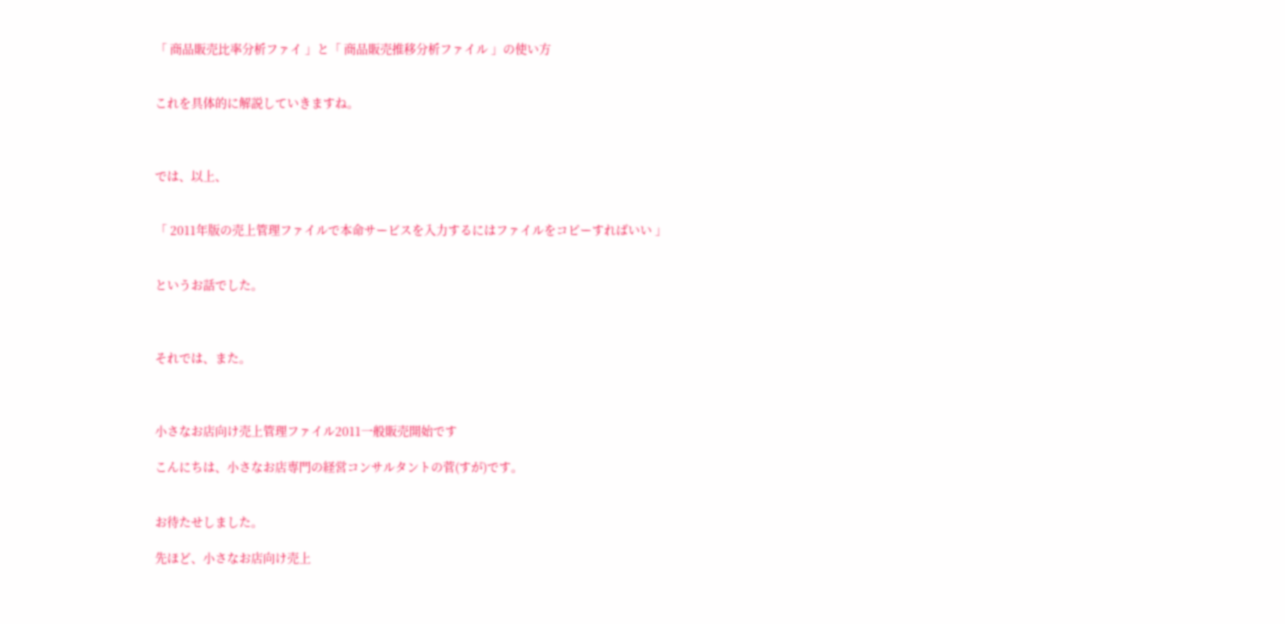「 商品販売比率分析ファイ 」と「 商品販売推移分析ファイル 」の使い方


これを具体的に解説していきますね。



では、以上、


「 2011年版の売上管理ファイルで本命サービスを入力するにはファイルをコピーすればいい 」


というお話でした。



それでは、また。



小さなお店向け売上管理ファイル2011一般販売開始です

こんにちは、小さなお店専門の経営コンサルタントの菅(すが)です。


お待たせしました。

先ほど、小さなお店向け売上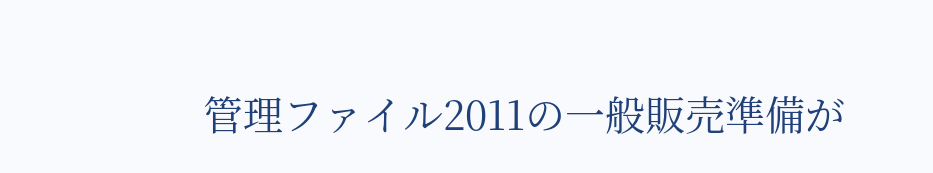管理ファイル2011の一般販売準備が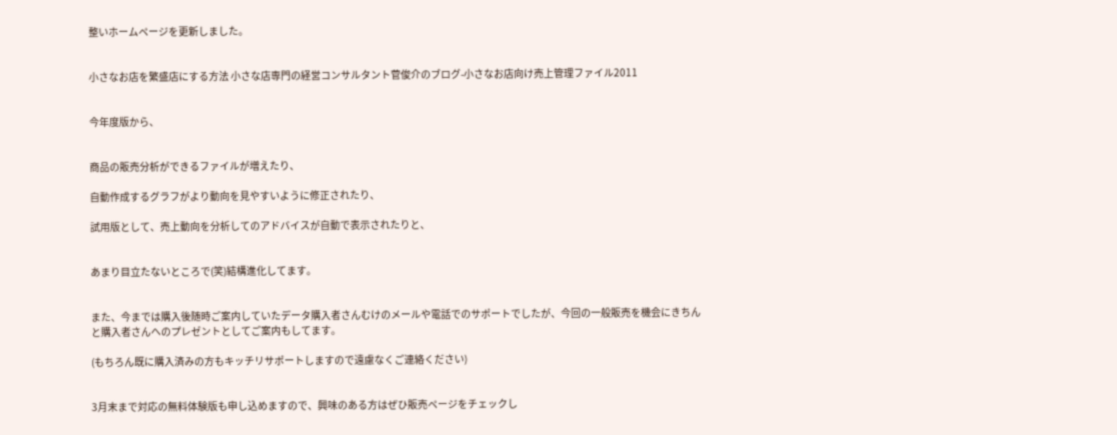整いホームページを更新しました。


小さなお店を繁盛店にする方法 小さな店専門の経営コンサルタント菅俊介のブログ-小さなお店向け売上管理ファイル2011


今年度版から、


商品の販売分析ができるファイルが増えたり、

自動作成するグラフがより動向を見やすいように修正されたり、

試用版として、売上動向を分析してのアドバイスが自動で表示されたりと、


あまり目立たないところで(笑)結構進化してます。


また、今までは購入後随時ご案内していたデータ購入者さんむけのメールや電話でのサポートでしたが、今回の一般販売を機会にきちんと購入者さんへのプレゼントとしてご案内もしてます。

(もちろん既に購入済みの方もキッチリサポートしますので遠慮なくご連絡ください)


3月末まで対応の無料体験版も申し込めますので、興味のある方はぜひ販売ページをチェックし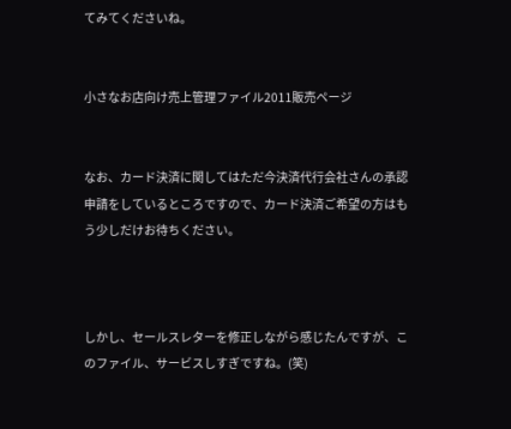てみてくださいね。


小さなお店向け売上管理ファイル2011販売ページ


なお、カード決済に関してはただ今決済代行会社さんの承認申請をしているところですので、カード決済ご希望の方はもう少しだけお待ちください。



しかし、セールスレターを修正しながら感じたんですが、このファイル、サービスしすぎですね。(笑)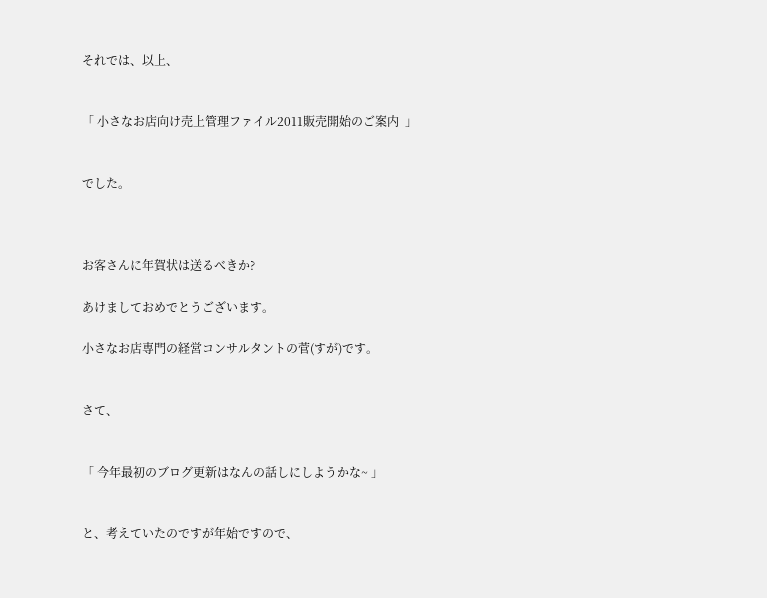それでは、以上、


「 小さなお店向け売上管理ファイル2011販売開始のご案内  」


でした。



お客さんに年賀状は送るべきか?

あけましておめでとうございます。

小さなお店専門の経営コンサルタントの菅(すが)です。


さて、


「 今年最初のブログ更新はなんの話しにしようかな~ 」


と、考えていたのですが年始ですので、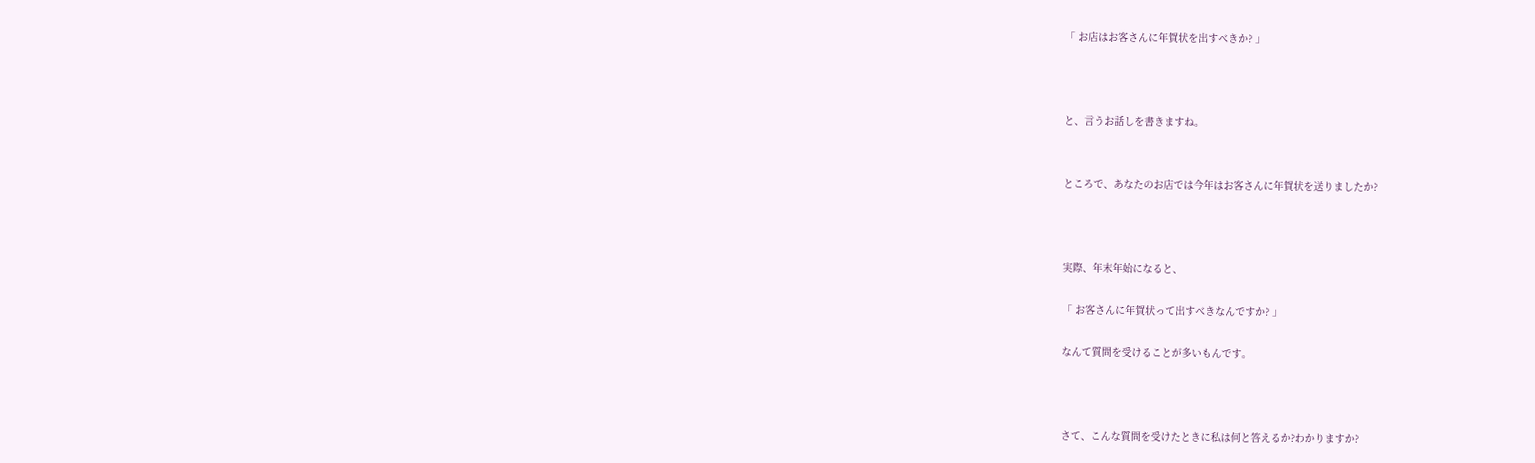「 お店はお客さんに年賀状を出すべきか? 」



と、言うお話しを書きますね。


ところで、あなたのお店では今年はお客さんに年賀状を送りましたか?



実際、年末年始になると、

「 お客さんに年賀状って出すべきなんですか? 」

なんて質問を受けることが多いもんです。



さて、こんな質問を受けたときに私は何と答えるか?わかりますか?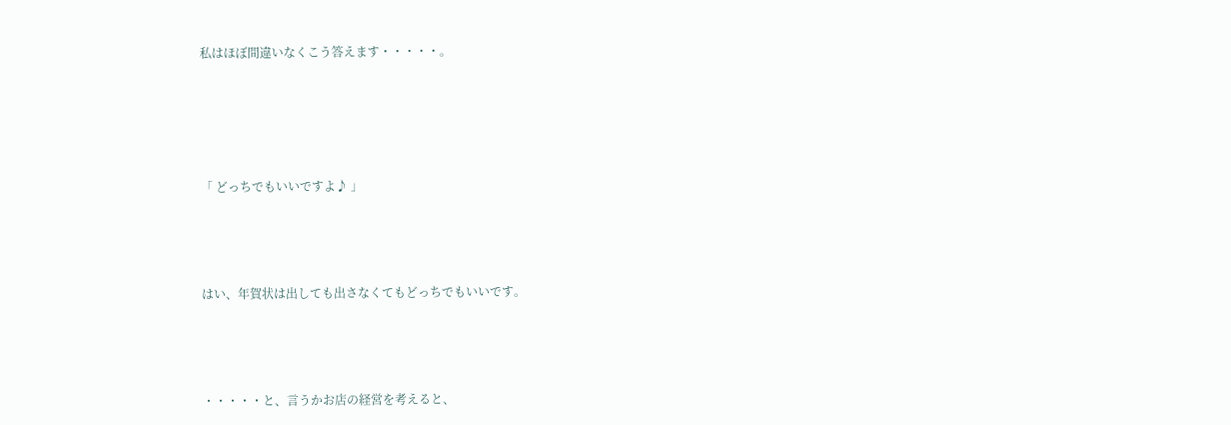私はほぼ間違いなくこう答えます・・・・・。




「 どっちでもいいですよ♪ 」



はい、年賀状は出しても出さなくてもどっちでもいいです。



・・・・・と、言うかお店の経営を考えると、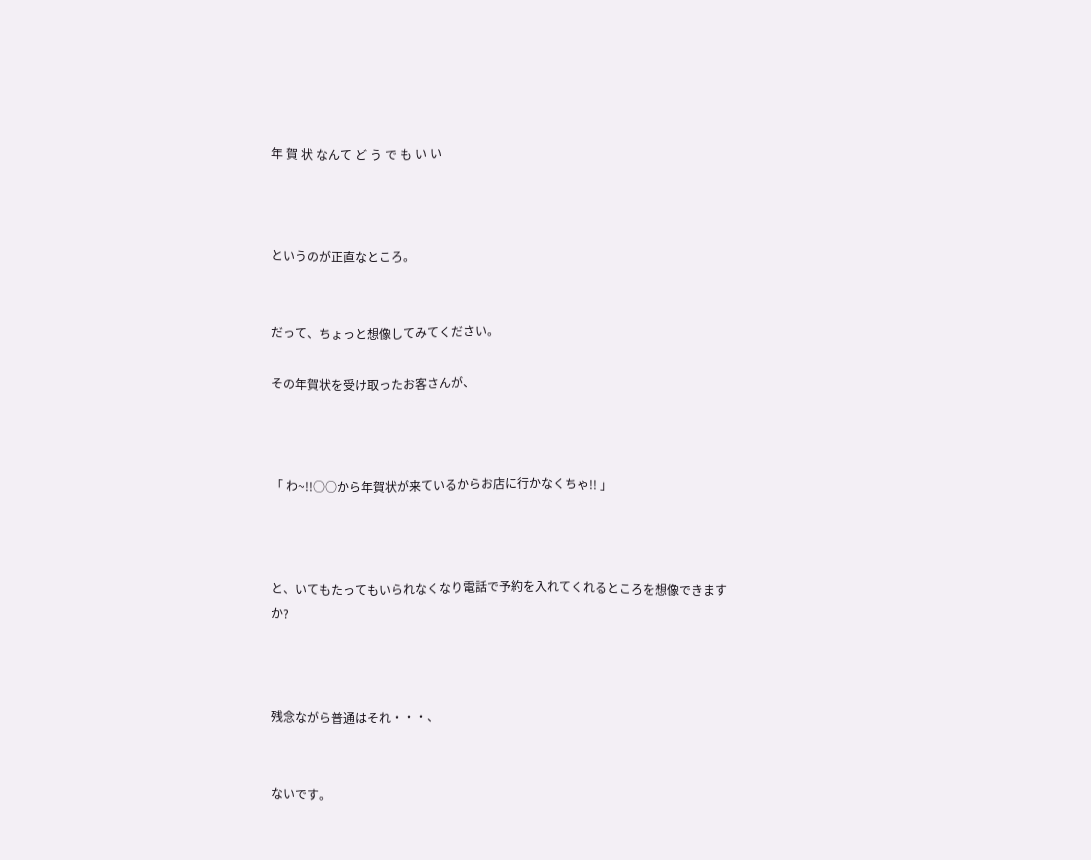年 賀 状 なんて ど う で も い い



というのが正直なところ。


だって、ちょっと想像してみてください。

その年賀状を受け取ったお客さんが、



「 わ~!!○○から年賀状が来ているからお店に行かなくちゃ!! 」



と、いてもたってもいられなくなり電話で予約を入れてくれるところを想像できますか?



残念ながら普通はそれ・・・、


ないです。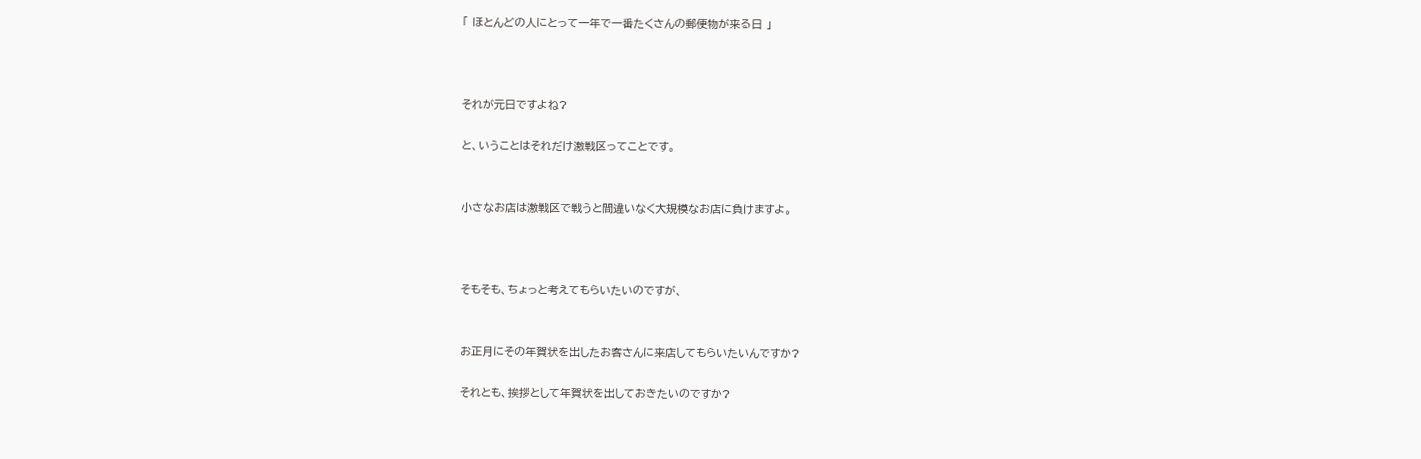「 ほとんどの人にとって一年で一番たくさんの郵便物が来る日 」



それが元日ですよね?

と、いうことはそれだけ激戦区ってことです。


小さなお店は激戦区で戦うと間違いなく大規模なお店に負けますよ。



そもそも、ちょっと考えてもらいたいのですが、


お正月にその年賀状を出したお客さんに来店してもらいたいんですか?

それとも、挨拶として年賀状を出しておきたいのですか?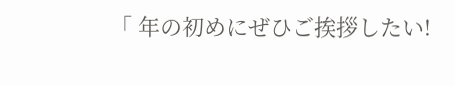「 年の初めにぜひご挨拶したい!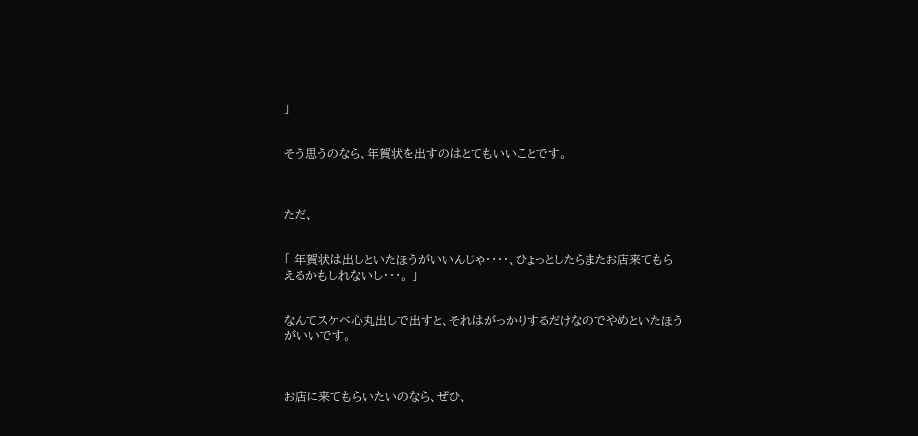」


そう思うのなら、年賀状を出すのはとてもいいことです。



ただ、


「 年賀状は出しといたほうがいいんじゃ・・・・、ひょっとしたらまたお店来てもらえるかもしれないし・・・。 」


なんてスケベ心丸出しで出すと、それはがっかりするだけなのでやめといたほうがいいです。



お店に来てもらいたいのなら、ぜひ、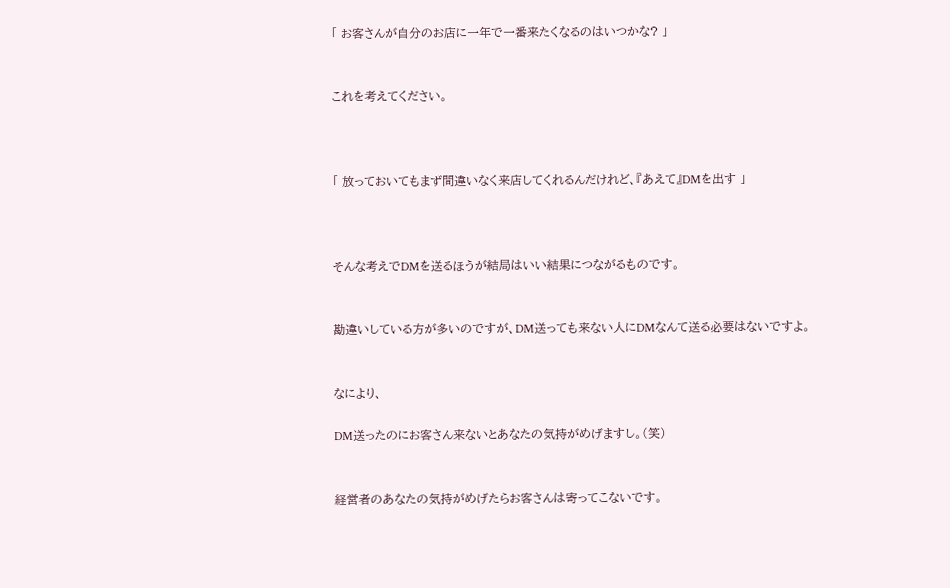「 お客さんが自分のお店に一年で一番来たくなるのはいつかな? 」


これを考えてください。



「 放っておいてもまず間違いなく来店してくれるんだけれど、『あえて』DMを出す 」



そんな考えでDMを送るほうが結局はいい結果につながるものです。


勘違いしている方が多いのですが、DM送っても来ない人にDMなんて送る必要はないですよ。


なにより、

DM送ったのにお客さん来ないとあなたの気持がめげますし。(笑)


経営者のあなたの気持がめげたらお客さんは寄ってこないです。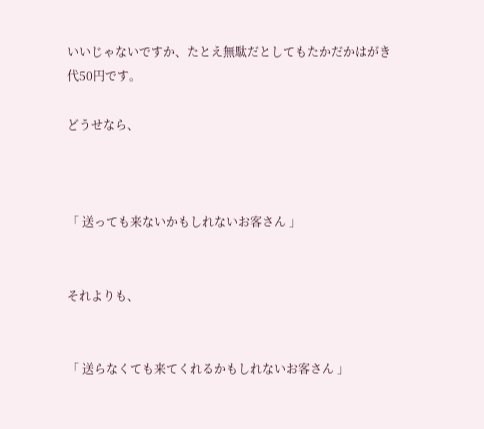いいじゃないですか、たとえ無駄だとしてもたかだかはがき代50円です。

どうせなら、



「 送っても来ないかもしれないお客さん 」


それよりも、


「 送らなくても来てくれるかもしれないお客さん 」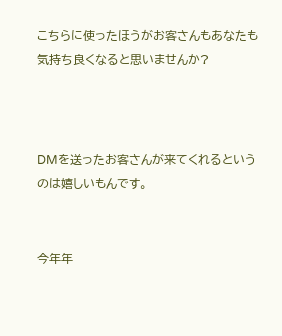こちらに使ったほうがお客さんもあなたも気持ち良くなると思いませんか?



DMを送ったお客さんが来てくれるというのは嬉しいもんです。


今年年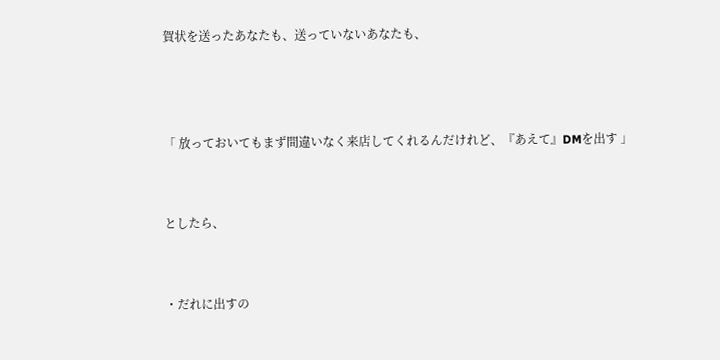賀状を送ったあなたも、送っていないあなたも、



「 放っておいてもまず間違いなく来店してくれるんだけれど、『あえて』DMを出す 」


としたら、


・だれに出すの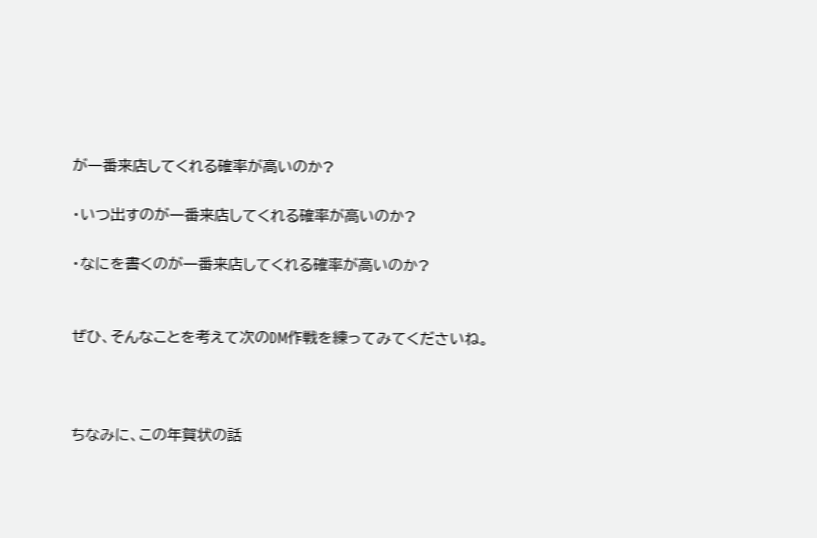が一番来店してくれる確率が高いのか?

・いつ出すのが一番来店してくれる確率が高いのか?

・なにを書くのが一番来店してくれる確率が高いのか?


ぜひ、そんなことを考えて次のDM作戦を練ってみてくださいね。



ちなみに、この年賀状の話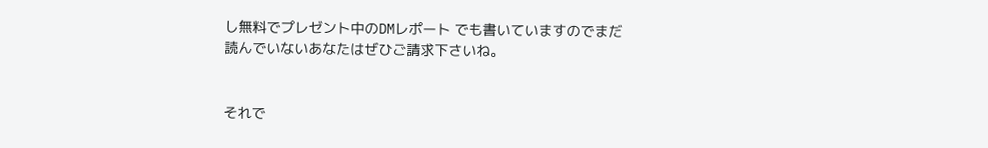し無料でプレゼント中のDMレポート でも書いていますのでまだ読んでいないあなたはぜひご請求下さいね。


それで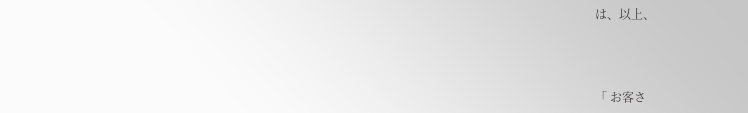は、以上、



「 お客さ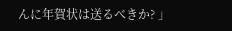んに年賀状は送るべきか? 」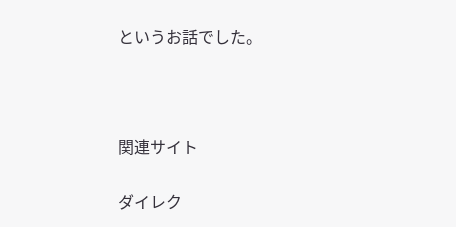というお話でした。



関連サイト

ダイレク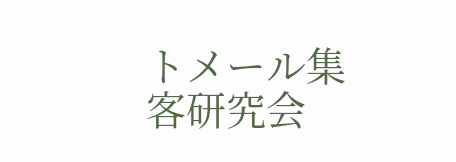トメール集客研究会